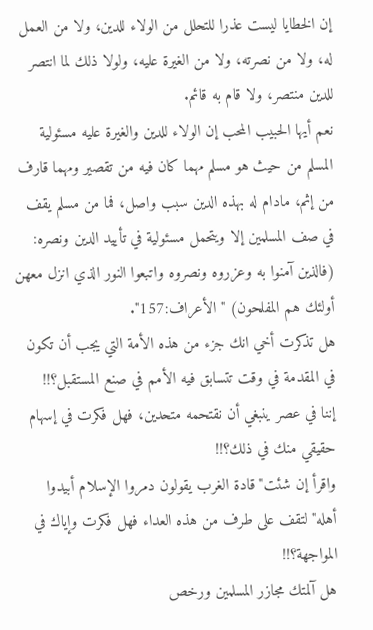إن الخطايا ليست عذرا للتحلل من الولاء للدين، ولا من العمل له، ولا من نصرته، ولا من الغيرة عليه، ولولا ذلك لما انتصر للدين منتصر، ولا قام به قائم.
نعم أيها الحبيب المحب إن الولاء للدين والغيرة عليه مسئولية المسلم من حيث هو مسلم مهما كان فيه من تقصير ومهما قارف من إثم، مادام له بهذه الدين سبب واصل، فما من مسلم يقف في صف المسلمين إلا ويتحمل مسئولية في تأييد الدين ونصره: (فالذين آمنوا به وعزروه ونصروه واتبعوا النور الذي انزل معهن أولئك هم المفلحون) "الأعراف:157".
هل تذكرت أخي انك جزء من هذه الأمة التي يجب أن تكون في المقدمة في وقت تتسابق فيه الأمم في صنع المستقبل؟!!
إننا في عصر ينبغي أن نقتحمه متحدين، فهل فكرت في إسهام حقيقي منك في ذلك؟!!
واقرأ إن شئت"قادة الغرب يقولون دمروا الإسلام أبيدوا أهله"لتقف على طرف من هذه العداء فهل فكرت وإياك في المواجهة؟!!
هل آلمتك مجازر المسلمين ورخص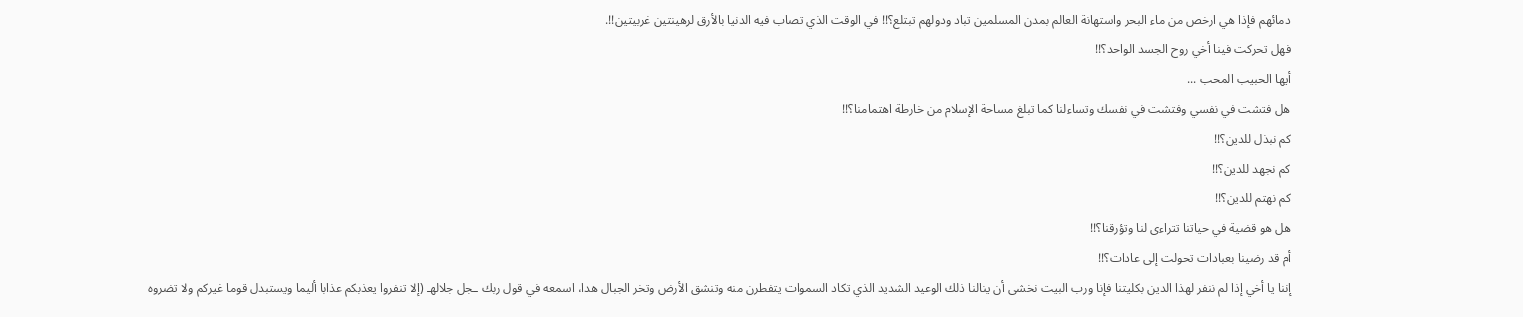دمائهم فإذا هي ارخص من ماء البحر واستهانة العالم بمدن المسلمين تباد ودولهم تبتلع؟!! في الوقت الذي تصاب فيه الدنيا بالأرق لرهينتين غربيتين!!.
فهل تحركت فينا أخي روح الجسد الواحد؟!!
أيها الحبيب المحب ...
هل فتشت في نفسي وفتشت في نفسك وتساءلنا كما تبلغ مساحة الإسلام من خارطة اهتمامنا؟!!
كم نبذل للدين؟!!
كم نجهد للدين؟!!
كم نهتم للدين؟!!
هل هو قضية في حياتنا تتراءى لنا وتؤرقنا؟!!
أم قد رضينا بعبادات تحولت إلى عادات؟!!
إننا يا أخي إذا لم ننفر لهذا الدين بكليتنا فإنا ورب البيت نخشى أن ينالنا ذلك الوعيد الشديد الذي تكاد السموات يتفطرن منه وتنشق الأرض وتخر الجبال هدا، اسمعه في قول ربك ـجل جلالهـ (إلا تنفروا يعذبكم عذابا أليما ويستبدل قوما غيركم ولا تضروه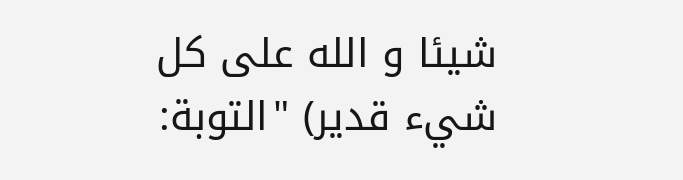شيئا و الله على كل شيء قدير) "التوبة: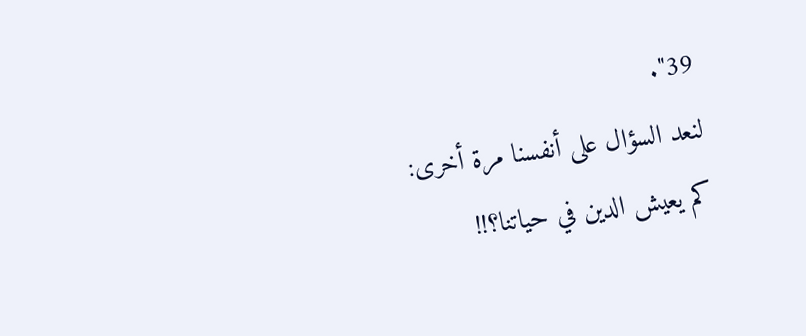39".
لنعد السؤال على أنفسنا مرة أخرى:
كم يعيش الدين في حياتنا؟!!